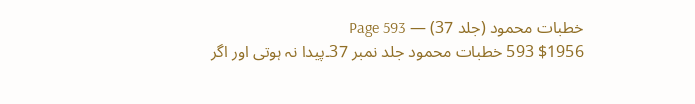خطبات محمود (جلد 37) — Page 593
$1956 593 خطبات محمود جلد نمبر 37۔پیدا نہ ہوتی اور اگر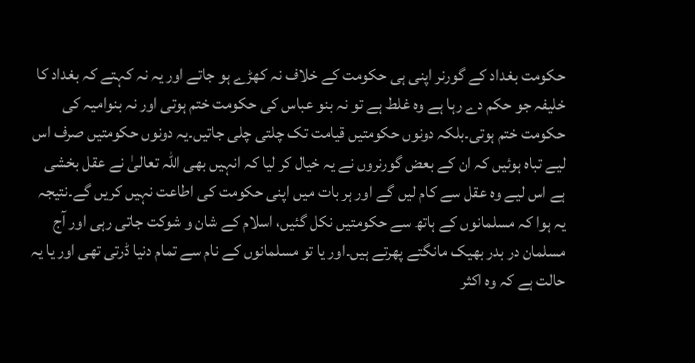حکومت بغداد کے گورنر اپنی ہی حکومت کے خلاف نہ کھڑے ہو جاتے اور یہ نہ کہتے کہ بغداد کا خلیفہ جو حکم دے رہا ہے وہ غلط ہے تو نہ بنو عباس کی حکومت ختم ہوتی اور نہ بنوامیہ کی حکومت ختم ہوتی۔بلکہ دونوں حکومتیں قیامت تک چلتی چلی جاتیں۔یہ دونوں حکومتیں صرف اس لیے تباہ ہوئیں کہ ان کے بعض گورنروں نے یہ خیال کر لیا کہ انہیں بھی اللہ تعالیٰ نے عقل بخشی ہے اس لیے وہ عقل سے کام لیں گے اور ہر بات میں اپنی حکومت کی اطاعت نہیں کریں گے۔نتیجہ یہ ہوا کہ مسلمانوں کے ہاتھ سے حکومتیں نکل گئیں، اسلام کے شان و شوکت جاتی رہی اور آج مسلمان در بدر بھیک مانگتے پھرتے ہیں۔اور یا تو مسلمانوں کے نام سے تمام دنیا ڈرتی تھی اور یا یہ حالت ہے کہ وہ اکثر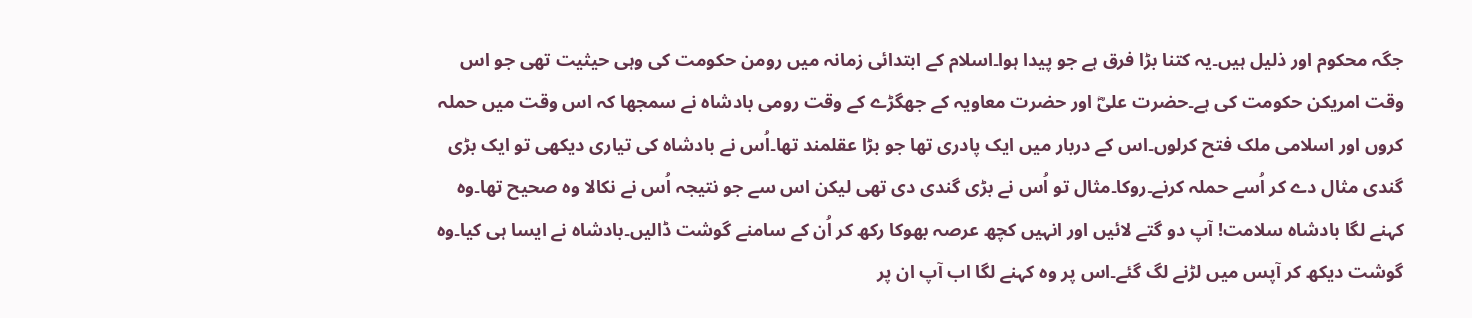جگہ محکوم اور ذلیل ہیں۔یہ کتنا بڑا فرق ہے جو پیدا ہوا۔اسلام کے ابتدائی زمانہ میں رومن حکومت کی وہی حیثیت تھی جو اس وقت امریکن حکومت کی ہے۔حضرت علیؓ اور حضرت معاویہ کے جھگڑے کے وقت رومی بادشاہ نے سمجھا کہ اس وقت میں حملہ کروں اور اسلامی ملک فتح کرلوں۔اس کے دربار میں ایک پادری تھا جو بڑا عقلمند تھا۔اُس نے بادشاہ کی تیاری دیکھی تو ایک بڑی گندی مثال دے کر اُسے حملہ کرنے۔روکا۔مثال تو اُس نے بڑی گندی دی تھی لیکن اس سے جو نتیجہ اُس نے نکالا وہ صحیح تھا۔وہ کہنے لگا بادشاہ سلامت! آپ دو گتے لائیں اور انہیں کچھ عرصہ بھوکا رکھ کر اُن کے سامنے گوشت ڈالیں۔بادشاہ نے ایسا ہی کیا۔وہ گوشت دیکھ کر آپس میں لڑنے لگ گئے۔اس پر وہ کہنے لگا اب آپ ان پر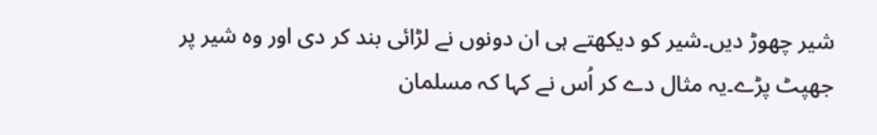شیر چھوڑ دیں۔شیر کو دیکھتے ہی ان دونوں نے لڑائی بند کر دی اور وہ شیر پر جھپٹ پڑے۔یہ مثال دے کر اُس نے کہا کہ مسلمان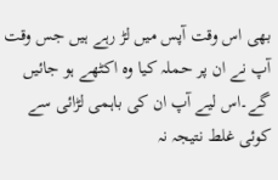بھی اس وقت آپس میں لڑ رہے ہیں جس وقت آپ نے ان پر حملہ کیا وہ اکٹھے ہو جائیں گے۔اس لیے آپ ان کی باہمی لڑائی سے کوئی غلط نتیجہ نہ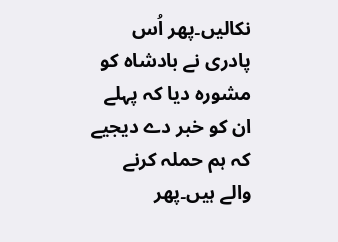نکالیں۔پھر اُس پادری نے بادشاہ کو مشورہ دیا کہ پہلے ان کو خبر دے دیجیے کہ ہم حملہ کرنے والے ہیں۔پھر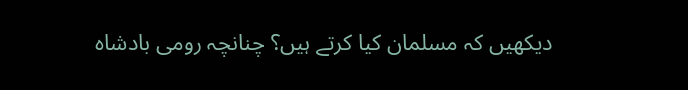دیکھیں کہ مسلمان کیا کرتے ہیں؟ چنانچہ رومی بادشاہ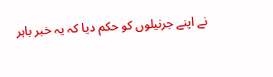نے اپنے جرنیلوں کو حکم دیا کہ یہ خبر باہر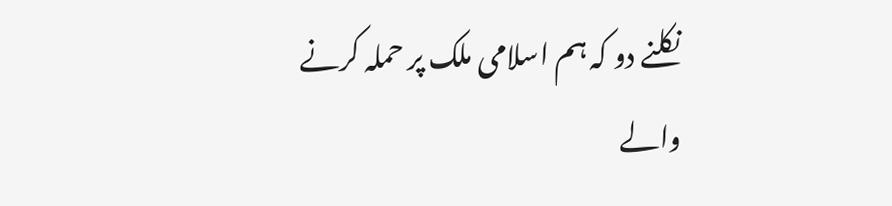نکلنے دو کہ ہم اسلامی ملک پر حملہ کرنے والے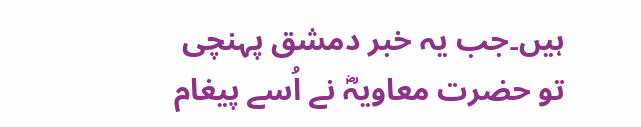ہیں۔جب یہ خبر دمشق پہنچی تو حضرت معاویہؓ نے اُسے پیغام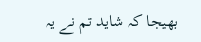بھیجا کہ شاید تم نے یہ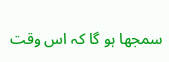سمجھا ہو گا کہ اس وقت